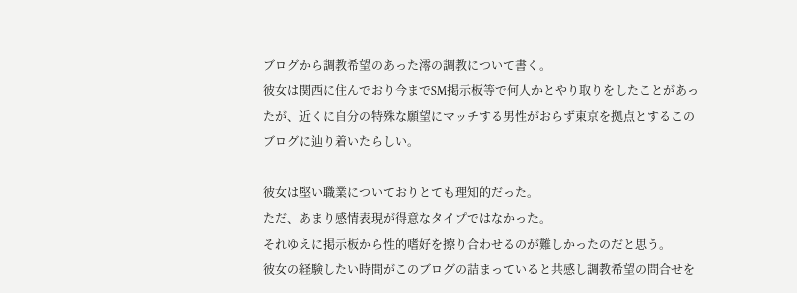ブログから調教希望のあった澪の調教について書く。
彼女は関西に住んでおり今までSM掲示板等で何人かとやり取りをしたことがあったが、近くに自分の特殊な願望にマッチする男性がおらず東京を拠点とするこのブログに辿り着いたらしい。

彼女は堅い職業についておりとても理知的だった。
ただ、あまり感情表現が得意なタイプではなかった。
それゆえに掲示板から性的嗜好を擦り合わせるのが難しかったのだと思う。
彼女の経験したい時間がこのブログの詰まっていると共感し調教希望の問合せを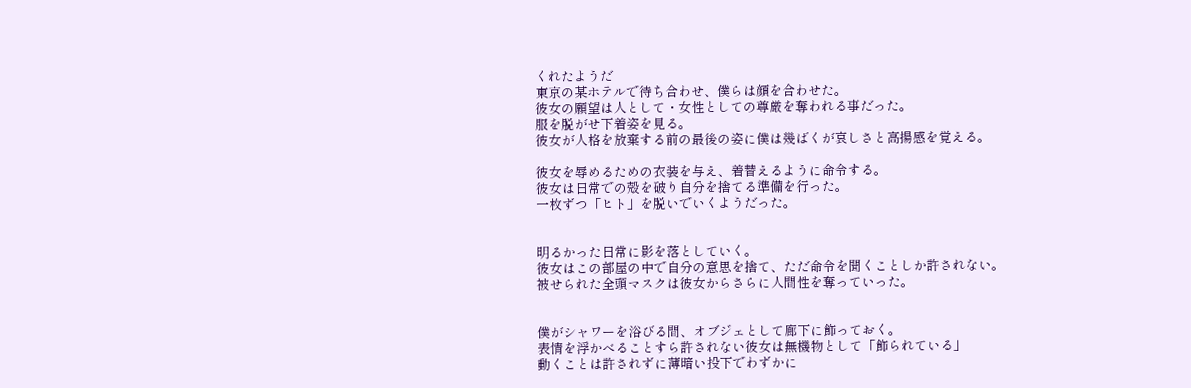くれたようだ
東京の某ホテルで待ち合わせ、僕らは顔を合わせた。
彼女の願望は人として・女性としての尊厳を奪われる事だった。
服を脱がせ下着姿を見る。
彼女が人格を放棄する前の最後の姿に僕は幾ばくが哀しさと高揚感を覚える。

彼女を辱めるための衣装を与え、着替えるように命令する。
彼女は日常での殻を破り自分を捨てる準備を行った。
一枚ずつ「ヒト」を脱いでいくようだった。


明るかった日常に影を落としていく。
彼女はこの部屋の中で自分の意思を捨て、ただ命令を聞くことしか許されない。
被せられた全頭マスクは彼女からさらに人間性を奪っていった。


僕がシャワーを浴びる間、オブジェとして廊下に飾っておく。
表情を浮かべることすら許されない彼女は無機物として「飾られている」
動くことは許されずに薄暗い投下でわずかに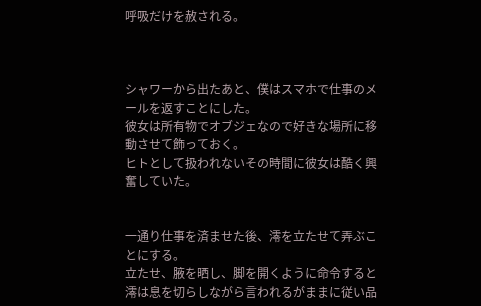呼吸だけを赦される。



シャワーから出たあと、僕はスマホで仕事のメールを返すことにした。
彼女は所有物でオブジェなので好きな場所に移動させて飾っておく。
ヒトとして扱われないその時間に彼女は酷く興奮していた。


一通り仕事を済ませた後、澪を立たせて弄ぶことにする。
立たせ、腋を晒し、脚を開くように命令すると澪は息を切らしながら言われるがままに従い品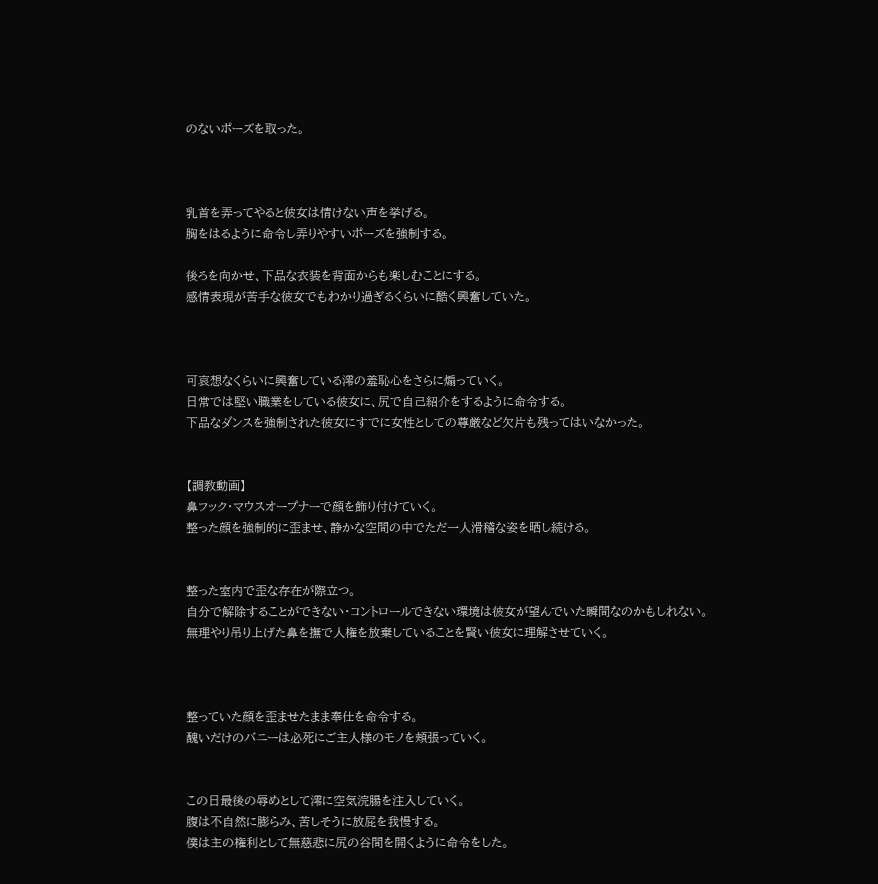のないポーズを取った。



乳首を弄ってやると彼女は情けない声を挙げる。
胸をはるように命令し弄りやすいポーズを強制する。

後ろを向かせ、下品な衣装を背面からも楽しむことにする。
感情表現が苦手な彼女でもわかり過ぎるくらいに酷く興奮していた。



可哀想なくらいに興奮している澪の羞恥心をさらに煽っていく。
日常では堅い職業をしている彼女に、尻で自己紹介をするように命令する。
下品なダンスを強制された彼女にすでに女性としての尊厳など欠片も残ってはいなかった。


【調教動画】
鼻フック・マウスオープナーで顔を飾り付けていく。
整った顔を強制的に歪ませ、静かな空間の中でただ一人滑稽な姿を晒し続ける。


整った室内で歪な存在が際立つ。
自分で解除することができない・コントロールできない環境は彼女が望んでいた瞬間なのかもしれない。
無理やり吊り上げた鼻を撫で人権を放棄していることを賢い彼女に理解させていく。



整っていた顔を歪ませたまま奉仕を命令する。
醜いだけのバニーは必死にご主人様のモノを頬張っていく。


この日最後の辱めとして澪に空気浣腸を注入していく。
腹は不自然に膨らみ、苦しそうに放屁を我慢する。
僕は主の権利として無慈悲に尻の谷間を開くように命令をした。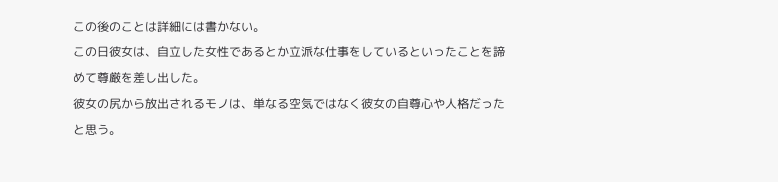この後のことは詳細には書かない。
この日彼女は、自立した女性であるとか立派な仕事をしているといったことを諦めて尊厳を差し出した。
彼女の尻から放出されるモノは、単なる空気ではなく彼女の自尊心や人格だったと思う。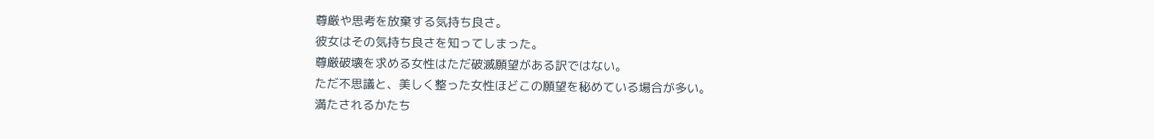尊厳や思考を放棄する気持ち良さ。
彼女はその気持ち良さを知ってしまった。
尊厳破壊を求める女性はただ破滅願望がある訳ではない。
ただ不思議と、美しく整った女性ほどこの願望を秘めている場合が多い。
満たされるかたち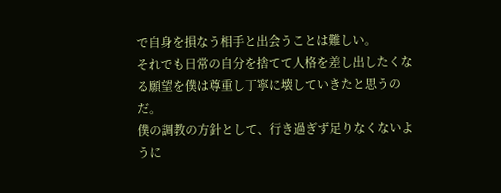で自身を損なう相手と出会うことは難しい。
それでも日常の自分を捨てて人格を差し出したくなる願望を僕は尊重し丁寧に壊していきたと思うのだ。
僕の調教の方針として、行き過ぎず足りなくないように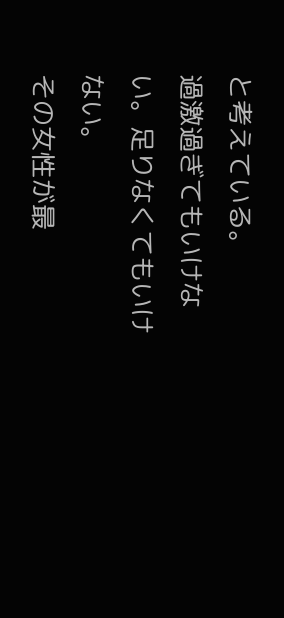と考えている。
過激過ぎてもいけない。足りなくてもいけない。
その女性が最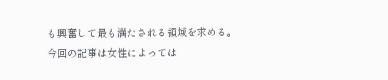も興奮して最も満たされる領域を求める。
今回の記事は女性によっては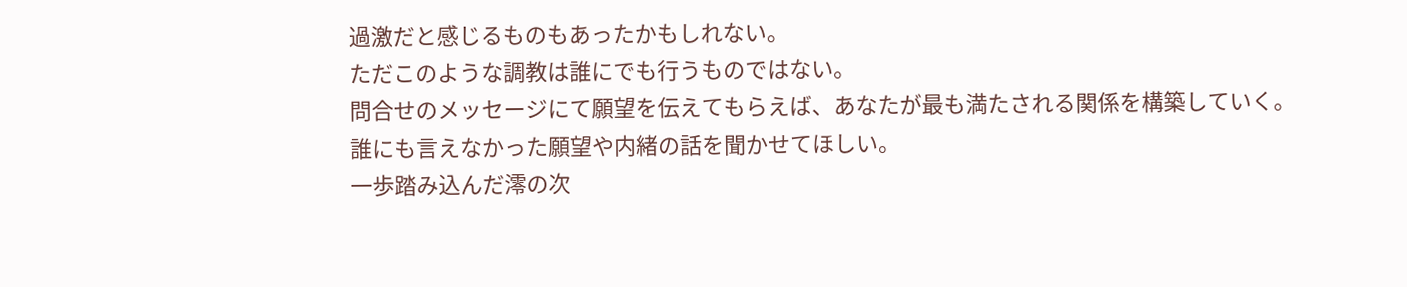過激だと感じるものもあったかもしれない。
ただこのような調教は誰にでも行うものではない。
問合せのメッセージにて願望を伝えてもらえば、あなたが最も満たされる関係を構築していく。
誰にも言えなかった願望や内緒の話を聞かせてほしい。
一歩踏み込んだ澪の次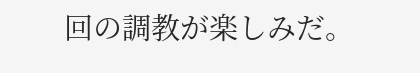回の調教が楽しみだ。